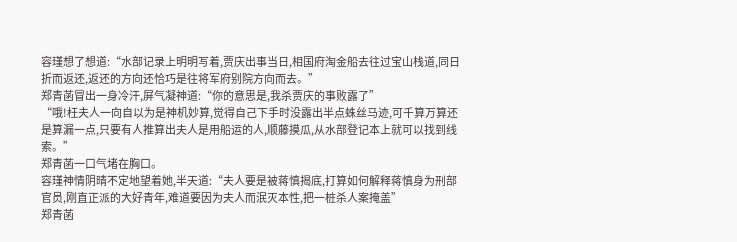容瑾想了想道:“水部记录上明明写着,贾庆出事当日,相国府淘金船去往过宝山栈道,同日折而返还,返还的方向还恰巧是往将军府别院方向而去。”
郑青菡冒出一身冷汗,屏气凝神道:“你的意思是,我杀贾庆的事败露了”
“哦!枉夫人一向自以为是神机妙算,觉得自己下手时没露出半点蛛丝马迹,可千算万算还是算漏一点,只要有人推算出夫人是用船运的人,顺藤摸瓜,从水部登记本上就可以找到线索。”
郑青菡一口气堵在胸口。
容瑾神情阴晴不定地望着她,半天道:“夫人要是被蒋慎揭底,打算如何解释蒋慎身为刑部官员,刚直正派的大好青年,难道要因为夫人而泯灭本性,把一桩杀人案掩盖”
郑青菡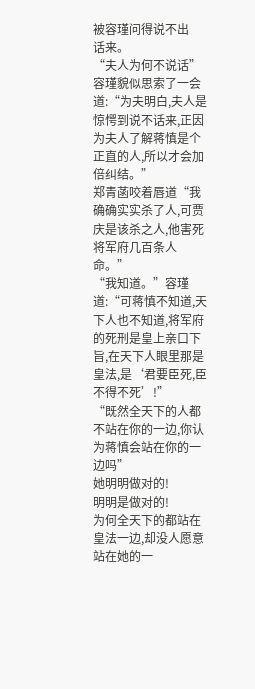被容瑾问得说不出
话来。
“夫人为何不说话”容瑾貌似思索了一会道:“为夫明白,夫人是惊愕到说不话来,正因为夫人了解蒋慎是个正直的人,所以才会加倍纠结。”
郑青菡咬着唇道“我确确实实杀了人,可贾庆是该杀之人,他害死将军府几百条人命。”
“我知道。”容瑾道:“可蒋慎不知道,天下人也不知道,将军府的死刑是皇上亲口下旨,在天下人眼里那是皇法,是‘君要臣死,臣不得不死’!”
“既然全天下的人都不站在你的一边,你认为蒋慎会站在你的一边吗”
她明明做对的!
明明是做对的!
为何全天下的都站在皇法一边,却没人愿意站在她的一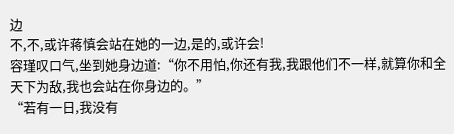边
不,不,或许蒋慎会站在她的一边,是的,或许会!
容瑾叹口气,坐到她身边道:“你不用怕,你还有我,我跟他们不一样,就算你和全天下为敌,我也会站在你身边的。”
“若有一日,我没有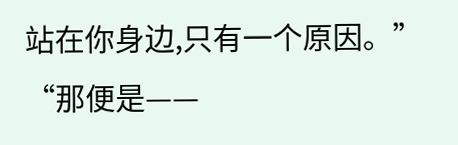站在你身边,只有一个原因。”
“那便是——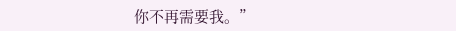你不再需要我。”